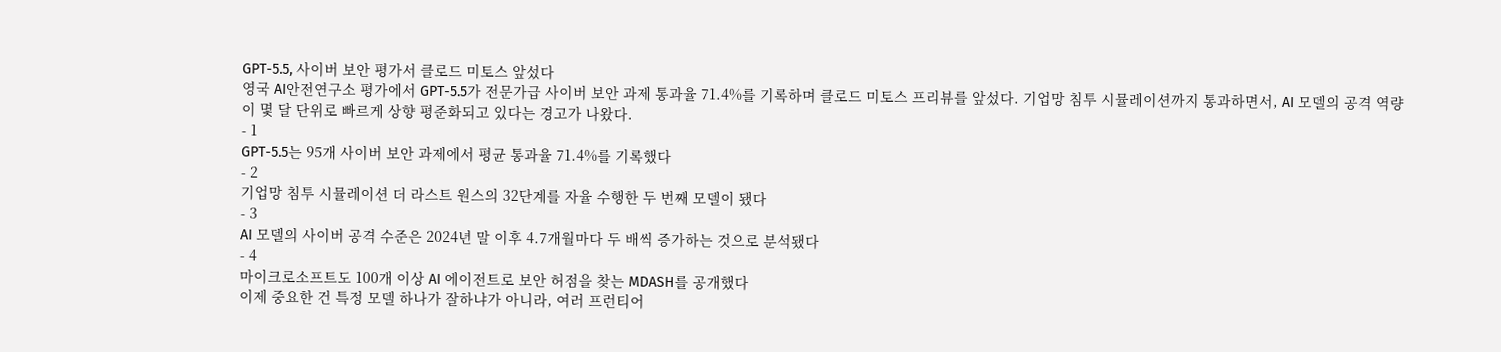GPT-5.5, 사이버 보안 평가서 클로드 미토스 앞섰다
영국 AI안전연구소 평가에서 GPT-5.5가 전문가급 사이버 보안 과제 통과율 71.4%를 기록하며 클로드 미토스 프리뷰를 앞섰다. 기업망 침투 시뮬레이션까지 통과하면서, AI 모델의 공격 역량이 몇 달 단위로 빠르게 상향 평준화되고 있다는 경고가 나왔다.
- 1
GPT-5.5는 95개 사이버 보안 과제에서 평균 통과율 71.4%를 기록했다
- 2
기업망 침투 시뮬레이션 더 라스트 원스의 32단계를 자율 수행한 두 번째 모델이 됐다
- 3
AI 모델의 사이버 공격 수준은 2024년 말 이후 4.7개월마다 두 배씩 증가하는 것으로 분석됐다
- 4
마이크로소프트도 100개 이상 AI 에이전트로 보안 허점을 찾는 MDASH를 공개했다
이제 중요한 건 특정 모델 하나가 잘하냐가 아니라, 여러 프런티어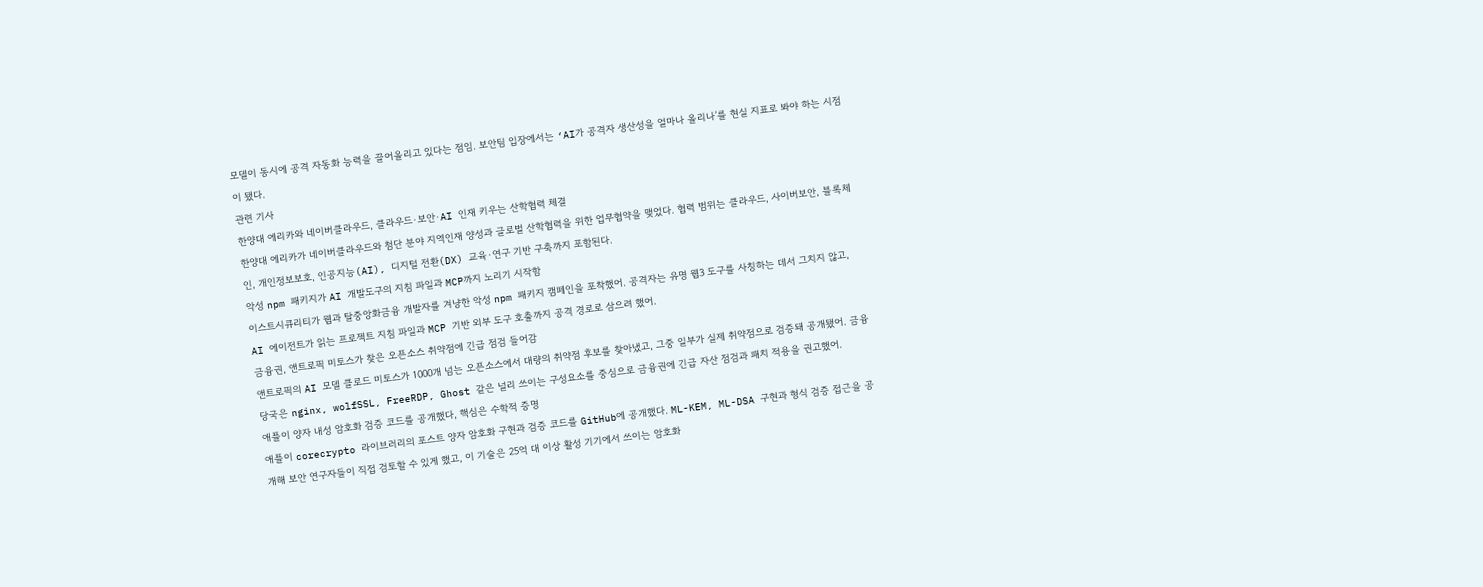모델이 동시에 공격 자동화 능력을 끌어올리고 있다는 점임. 보안팀 입장에서는 ‘AI가 공격자 생산성을 얼마나 올리나’를 현실 지표로 봐야 하는 시점이 됐다.
관련 기사
한양대 에리카와 네이버클라우드, 클라우드·보안·AI 인재 키우는 산학협력 체결
한양대 에리카가 네이버클라우드와 첨단 분야 지역인재 양성과 글로벌 산학협력을 위한 업무협약을 맺었다. 협력 범위는 클라우드, 사이버보안, 블록체인, 개인정보보호, 인공지능(AI), 디지털 전환(DX) 교육·연구 기반 구축까지 포함된다.
악성 npm 패키지가 AI 개발도구의 지침 파일과 MCP까지 노리기 시작함
이스트시큐리티가 웹과 탈중앙화금융 개발자를 겨냥한 악성 npm 패키지 캠페인을 포착했어. 공격자는 유명 웹3 도구를 사칭하는 데서 그치지 않고, AI 에이전트가 읽는 프로젝트 지침 파일과 MCP 기반 외부 도구 호출까지 공격 경로로 삼으려 했어.
금융권, 앤트로픽 미토스가 찾은 오픈소스 취약점에 긴급 점검 들어감
앤트로픽의 AI 모델 클로드 미토스가 1000개 넘는 오픈소스에서 대량의 취약점 후보를 찾아냈고, 그중 일부가 실제 취약점으로 검증돼 공개됐어. 금융당국은 nginx, wolfSSL, FreeRDP, Ghost 같은 널리 쓰이는 구성요소를 중심으로 금융권에 긴급 자산 점검과 패치 적용을 권고했어.
애플이 양자 내성 암호화 검증 코드를 공개했다, 핵심은 수학적 증명
애플이 corecrypto 라이브러리의 포스트 양자 암호화 구현과 검증 코드를 GitHub에 공개했다. ML-KEM, ML-DSA 구현과 형식 검증 접근을 공개해 보안 연구자들이 직접 검토할 수 있게 했고, 이 기술은 25억 대 이상 활성 기기에서 쓰이는 암호화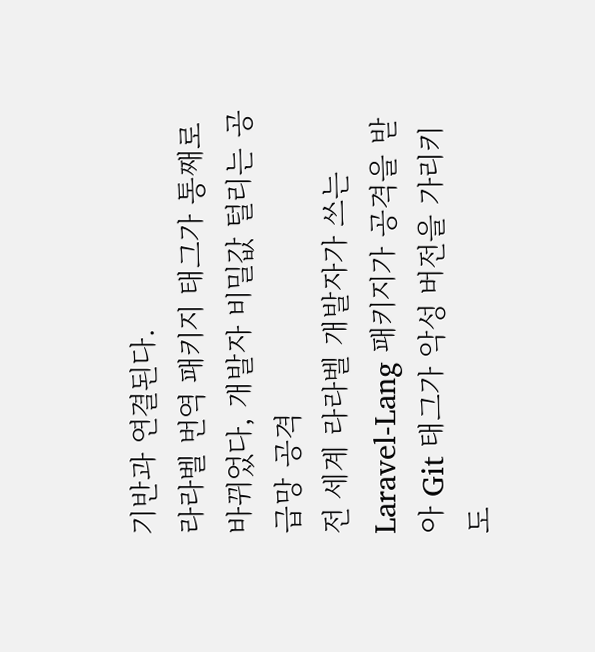기반과 연결된다.
라라벨 번역 패키지 태그가 통째로 바뀌었다, 개발자 비밀값 털리는 공급망 공격
전 세계 라라벨 개발자가 쓰는 Laravel-Lang 패키지가 공격을 받아 Git 태그가 악성 버전을 가리키도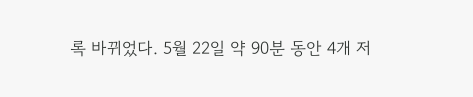록 바뀌었다. 5월 22일 약 90분 동안 4개 저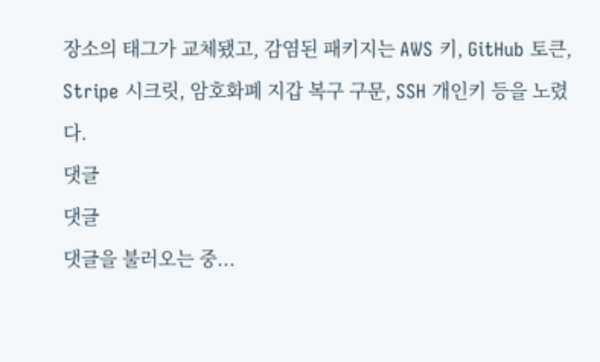장소의 태그가 교체됐고, 감염된 패키지는 AWS 키, GitHub 토큰, Stripe 시크릿, 암호화폐 지갑 복구 구문, SSH 개인키 등을 노렸다.
댓글
댓글
댓글을 불러오는 중...